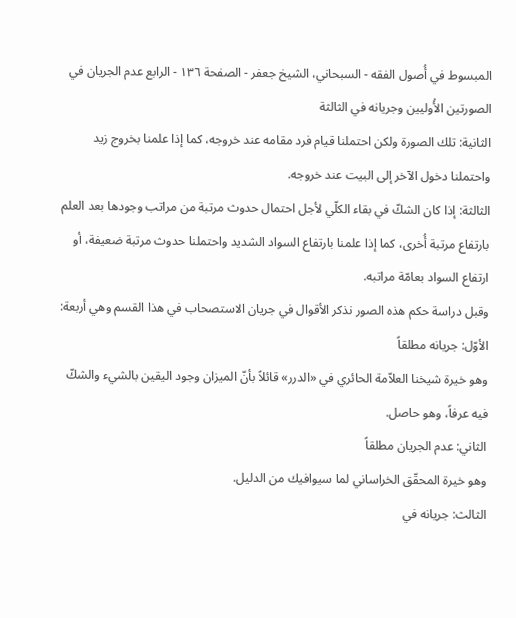المبسوط في أُصول الفقه - السبحاني، الشيخ جعفر - الصفحة ١٣٦ - الرابع عدم الجريان في الصورتين الأُوليين وجريانه في الثالثة
الثانية: تلك الصورة ولكن احتملنا قيام فرد مقامه عند خروجه، كما إذا علمنا بخروج زيد واحتملنا دخول الآخر إلى البيت عند خروجه.
الثالثة: إذا كان الشكّ في بقاء الكلّي لأجل احتمال حدوث مرتبة من مراتب وجودها بعد العلم بارتفاع مرتبة أُخرى، كما إذا علمنا بارتفاع السواد الشديد واحتملنا حدوث مرتبة ضعيفة، أو ارتفاع السواد بعامّة مراتبه.
وقبل دراسة حكم هذه الصور نذكر الأقوال في جريان الاستصحاب في هذا القسم وهي أربعة:
الأوّل: جريانه مطلقاً
وهو خيرة شيخنا العلاّمة الحائري في «الدرر» قائلاً بأنّ الميزان وجود اليقين بالشيء والشكّ فيه عرفاً، وهو حاصل.
الثاني: عدم الجريان مطلقاً
وهو خيرة المحقّق الخراساني لما سيوافيك من الدليل.
الثالث: جريانه في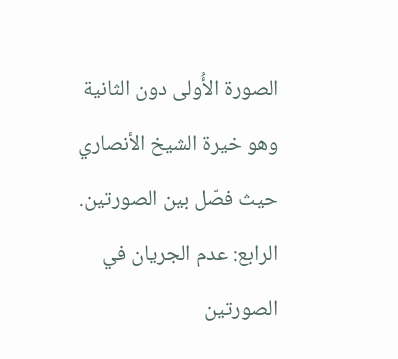الصورة الأُولى دون الثانية
وهو خيرة الشيخ الأنصاري حيث فصّل بين الصورتين.
الرابع: عدم الجريان في الصورتين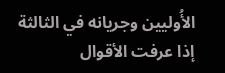الأُوليين وجريانه في الثالثة
إذا عرفت الأقوال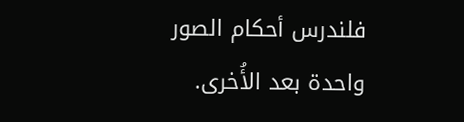فلندرس أحكام الصور واحدة بعد الأُخرى.